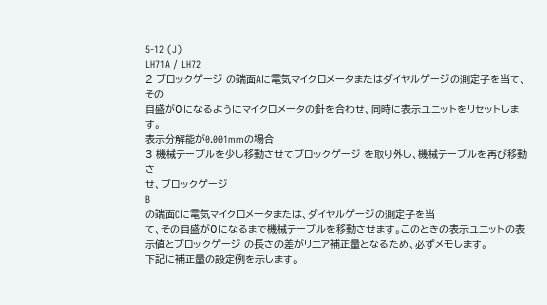5-12 (J)
LH71A / LH72
2 ブロックゲージ の端面Aに電気マイクロメータまたはダイヤルゲージの測定子を当て、その
目盛が0になるようにマイクロメータの針を合わせ、同時に表示ユニットをリセットしま
す。
表示分解能が0.001mmの場合
3 機械テーブルを少し移動させてブロックゲージ を取り外し、機械テーブルを再び移動さ
せ、ブロックゲージ
B
の端面Cに電気マイクロメータまたは、ダイヤルゲージの測定子を当
て、その目盛が0になるまで機械テーブルを移動させます。このときの表示ユニットの表
示値とブロックゲージ の長さの差がリニア補正量となるため、必ずメモします。
下記に補正量の設定例を示します。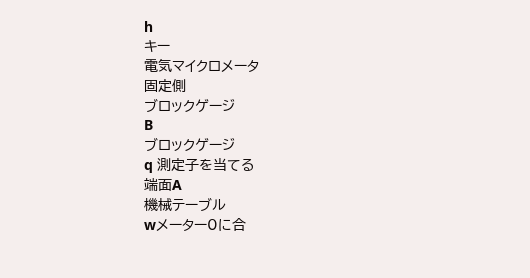h
キー
電気マイクロメータ
固定側
ブロックゲージ
B
ブロックゲージ
q 測定子を当てる
端面A
機械テーブル
wメーター0に合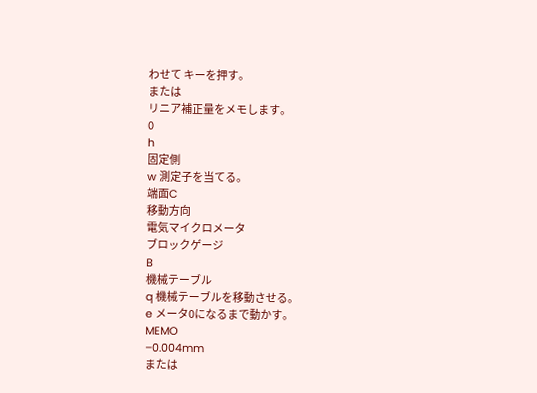わせて キーを押す。
または
リニア補正量をメモします。
0
h
固定側
w 測定子を当てる。
端面C
移動方向
電気マイクロメータ
ブロックゲージ
B
機械テーブル
q 機械テーブルを移動させる。
e メータ0になるまで動かす。
MEMO
–0.004mm
または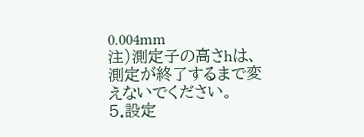0.004mm
注)測定子の高さhは、測定が終了するまで変えないでください。
5.設定